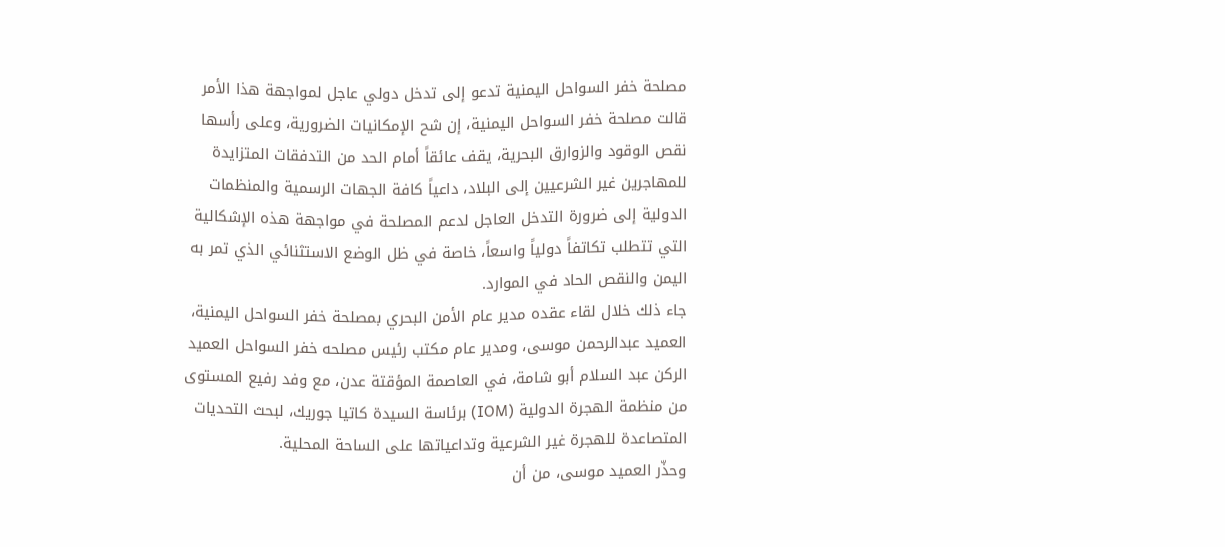مصلحة خفر السواحل اليمنية تدعو إلى تدخل دولي عاجل لمواجهة هذا الأمر
قالت مصلحة خفر السواحل اليمنية، إن شح الإمكانيات الضرورية، وعلى رأسها نقص الوقود والزوارق البحرية، يقف عائقاً أمام الحد من التدفقات المتزايدة للمهاجرين غير الشرعيين إلى البلاد، داعياً كافة الجهات الرسمية والمنظمات الدولية إلى ضرورة التدخل العاجل لدعم المصلحة في مواجهة هذه الإشكالية التي تتطلب تكاتفاً دولياً واسعاً، خاصة في ظل الوضع الاستثنائي الذي تمر به اليمن والنقص الحاد في الموارد.
جاء ذلك خلال لقاء عقده مدير عام الأمن البحري بمصلحة خفر السواحل اليمنية، العميد عبدالرحمن موسى، ومدير عام مكتب رئيس مصلحه خفر السواحل العميد الركن عبد السلام أبو شامة، في العاصمة المؤقتة عدن، مع وفد رفيع المستوى من منظمة الهجرة الدولية (IOM) برئاسة السيدة كاتيا جوريك، لبحث التحديات المتصاعدة للهجرة غير الشرعية وتداعياتها على الساحة المحلية.
وحذّر العميد موسى، من أن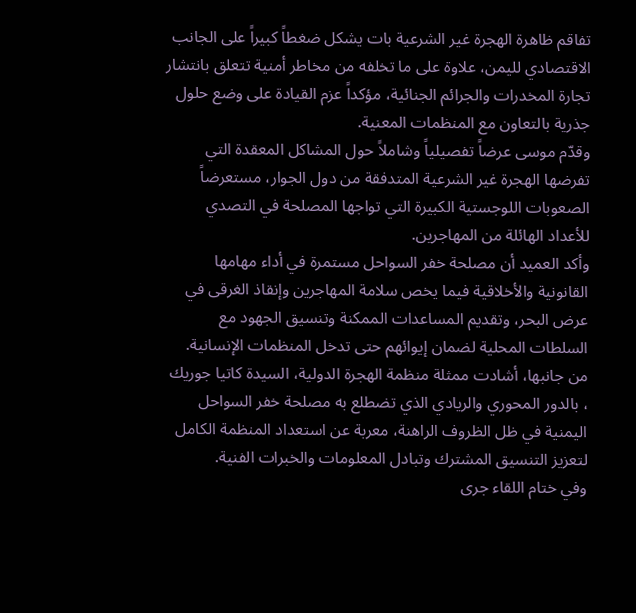تفاقم ظاهرة الهجرة غير الشرعية بات يشكل ضغطاً كبيراً على الجانب الاقتصادي لليمن، علاوة على ما تخلفه من مخاطر أمنية تتعلق بانتشار تجارة المخدرات والجرائم الجنائية، مؤكداً عزم القيادة على وضع حلول جذرية بالتعاون مع المنظمات المعنية.
وقدّم موسى عرضاً تفصيلياً وشاملاً حول المشاكل المعقدة التي تفرضها الهجرة غير الشرعية المتدفقة من دول الجوار، مستعرضاً الصعوبات اللوجستية الكبيرة التي تواجها المصلحة في التصدي للأعداد الهائلة من المهاجرين.
وأكد العميد أن مصلحة خفر السواحل مستمرة في أداء مهامها القانونية والأخلاقية فيما يخص سلامة المهاجرين وإنقاذ الغرقى في عرض البحر، وتقديم المساعدات الممكنة وتنسيق الجهود مع السلطات المحلية لضمان إيوائهم حتى تدخل المنظمات الإنسانية.
من جانبها، أشادت ممثلة منظمة الهجرة الدولية، السيدة كاتيا جوريك ، بالدور المحوري والريادي الذي تضطلع به مصلحة خفر السواحل اليمنية في ظل الظروف الراهنة، معربة عن استعداد المنظمة الكامل لتعزيز التنسيق المشترك وتبادل المعلومات والخبرات الفنية.
وفي ختام اللقاء جرى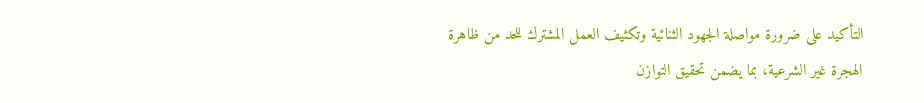التأكيد على ضرورة مواصلة الجهود الثنائية وتكثيف العمل المشترك للحد من ظاهرة الهجرة غير الشرعية، بما يضمن تحقيق التوازن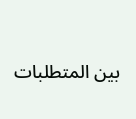بين المتطلبات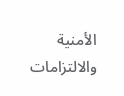الأمنية والالتزامات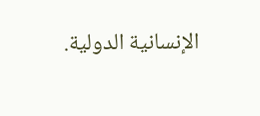الإنسانية الدولية.